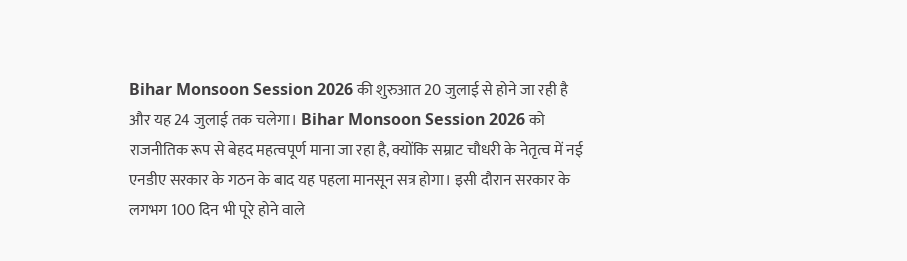Bihar Monsoon Session 2026 की शुरुआत 20 जुलाई से होने जा रही है और यह 24 जुलाई तक चलेगा। Bihar Monsoon Session 2026 को राजनीतिक रूप से बेहद महत्वपूर्ण माना जा रहा है, क्योंकि सम्राट चौधरी के नेतृत्व में नई एनडीए सरकार के गठन के बाद यह पहला मानसून सत्र होगा। इसी दौरान सरकार के लगभग 100 दिन भी पूरे होने वाले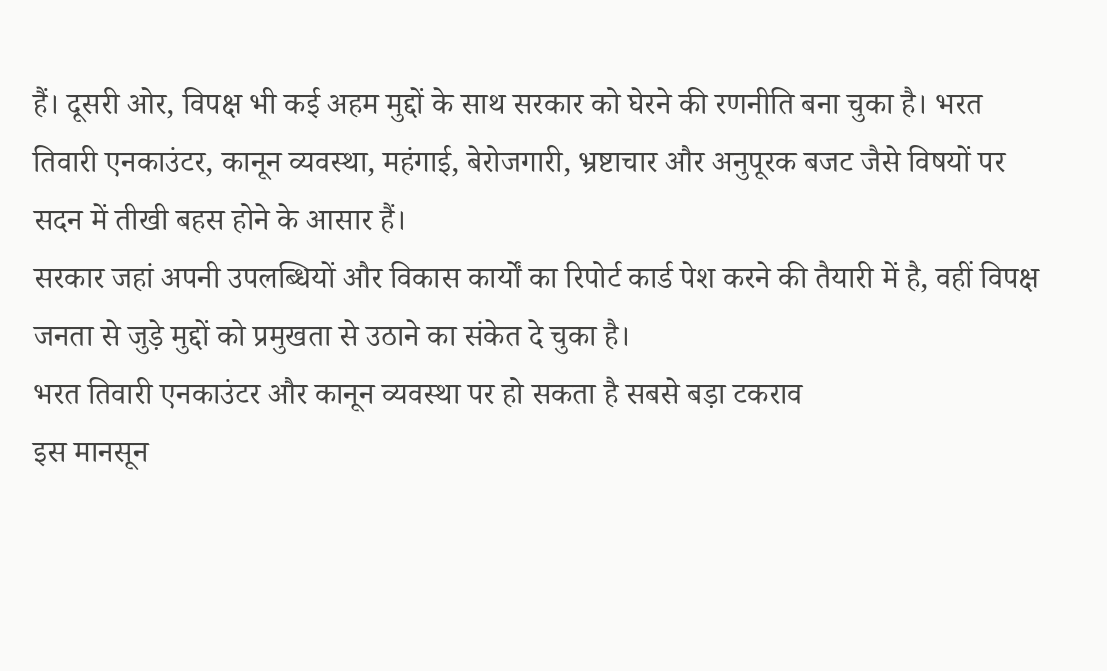हैं। दूसरी ओर, विपक्ष भी कई अहम मुद्दों के साथ सरकार को घेरने की रणनीति बना चुका है। भरत तिवारी एनकाउंटर, कानून व्यवस्था, महंगाई, बेरोजगारी, भ्रष्टाचार और अनुपूरक बजट जैसे विषयों पर सदन में तीखी बहस होने के आसार हैं।
सरकार जहां अपनी उपलब्धियों और विकास कार्यों का रिपोर्ट कार्ड पेश करने की तैयारी में है, वहीं विपक्ष जनता से जुड़े मुद्दों को प्रमुखता से उठाने का संकेत दे चुका है।
भरत तिवारी एनकाउंटर और कानून व्यवस्था पर हो सकता है सबसे बड़ा टकराव
इस मानसून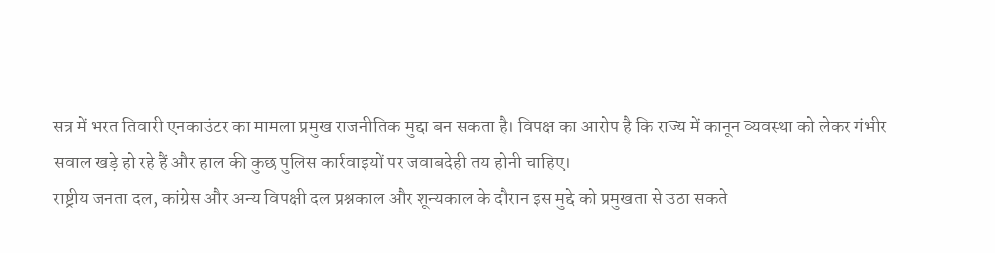सत्र में भरत तिवारी एनकाउंटर का मामला प्रमुख राजनीतिक मुद्दा बन सकता है। विपक्ष का आरोप है कि राज्य में कानून व्यवस्था को लेकर गंभीर सवाल खड़े हो रहे हैं और हाल की कुछ पुलिस कार्रवाइयों पर जवाबदेही तय होनी चाहिए।
राष्ट्रीय जनता दल, कांग्रेस और अन्य विपक्षी दल प्रश्नकाल और शून्यकाल के दौरान इस मुद्दे को प्रमुखता से उठा सकते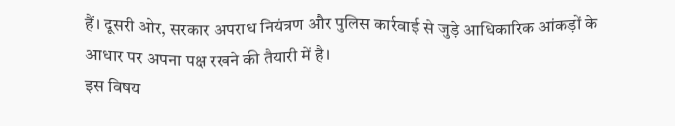हैं। दूसरी ओर, सरकार अपराध नियंत्रण और पुलिस कार्रवाई से जुड़े आधिकारिक आंकड़ों के आधार पर अपना पक्ष रखने की तैयारी में है।
इस विषय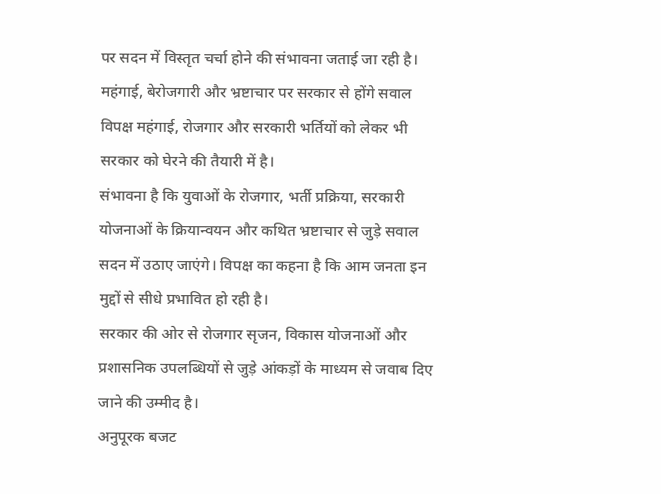पर सदन में विस्तृत चर्चा होने की संभावना जताई जा रही है।
महंगाई, बेरोजगारी और भ्रष्टाचार पर सरकार से होंगे सवाल
विपक्ष महंगाई, रोजगार और सरकारी भर्तियों को लेकर भी सरकार को घेरने की तैयारी में है।
संभावना है कि युवाओं के रोजगार, भर्ती प्रक्रिया, सरकारी योजनाओं के क्रियान्वयन और कथित भ्रष्टाचार से जुड़े सवाल सदन में उठाए जाएंगे। विपक्ष का कहना है कि आम जनता इन मुद्दों से सीधे प्रभावित हो रही है।
सरकार की ओर से रोजगार सृजन, विकास योजनाओं और प्रशासनिक उपलब्धियों से जुड़े आंकड़ों के माध्यम से जवाब दिए जाने की उम्मीद है।
अनुपूरक बजट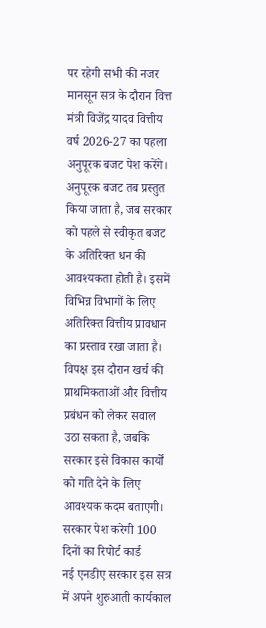पर रहेगी सभी की नजर
मानसून सत्र के दौरान वित्त मंत्री विजेंद्र यादव वित्तीय वर्ष 2026-27 का पहला अनुपूरक बजट पेश करेंगे।
अनुपूरक बजट तब प्रस्तुत किया जाता है, जब सरकार को पहले से स्वीकृत बजट के अतिरिक्त धन की आवश्यकता होती है। इसमें विभिन्न विभागों के लिए अतिरिक्त वित्तीय प्रावधान का प्रस्ताव रखा जाता है।
विपक्ष इस दौरान खर्च की प्राथमिकताओं और वित्तीय प्रबंधन को लेकर सवाल उठा सकता है, जबकि सरकार इसे विकास कार्यों को गति देने के लिए आवश्यक कदम बताएगी।
सरकार पेश करेगी 100 दिनों का रिपोर्ट कार्ड
नई एनडीए सरकार इस सत्र में अपने शुरुआती कार्यकाल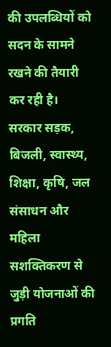की उपलब्धियों को सदन के सामने रखने की तैयारी कर रही है।
सरकार सड़क, बिजली, स्वास्थ्य, शिक्षा, कृषि, जल संसाधन और महिला सशक्तिकरण से जुड़ी योजनाओं की प्रगति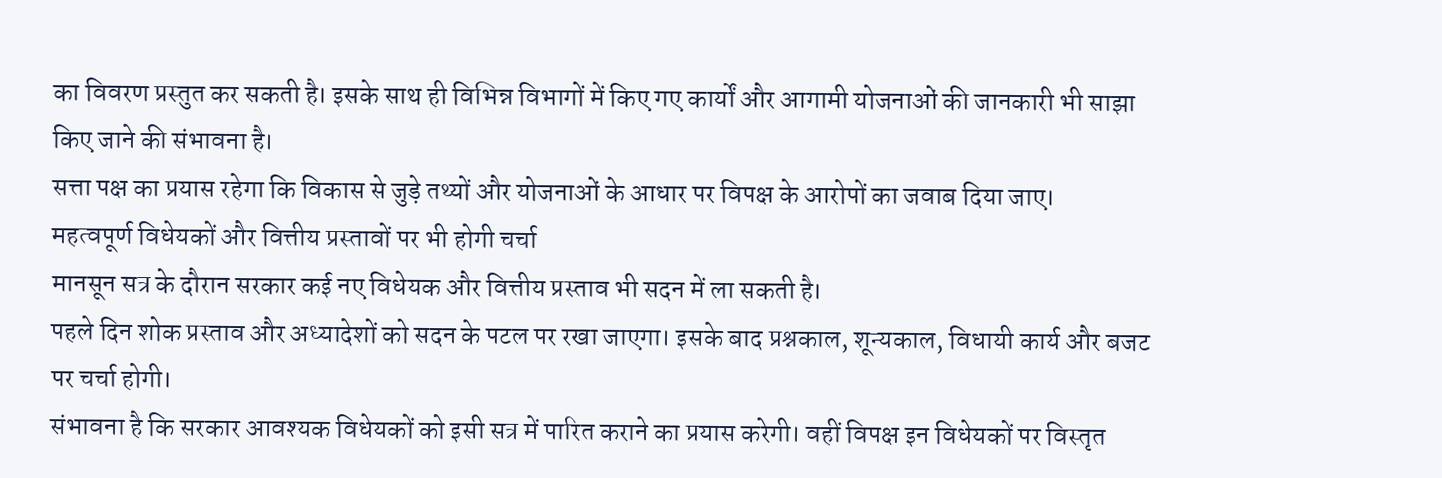का विवरण प्रस्तुत कर सकती है। इसके साथ ही विभिन्न विभागों में किए गए कार्यों और आगामी योजनाओं की जानकारी भी साझा किए जाने की संभावना है।
सत्ता पक्ष का प्रयास रहेगा कि विकास से जुड़े तथ्यों और योजनाओं के आधार पर विपक्ष के आरोपों का जवाब दिया जाए।
महत्वपूर्ण विधेयकों और वित्तीय प्रस्तावों पर भी होगी चर्चा
मानसून सत्र के दौरान सरकार कई नए विधेयक और वित्तीय प्रस्ताव भी सदन में ला सकती है।
पहले दिन शोक प्रस्ताव और अध्यादेशों को सदन के पटल पर रखा जाएगा। इसके बाद प्रश्नकाल, शून्यकाल, विधायी कार्य और बजट पर चर्चा होगी।
संभावना है कि सरकार आवश्यक विधेयकों को इसी सत्र में पारित कराने का प्रयास करेगी। वहीं विपक्ष इन विधेयकों पर विस्तृत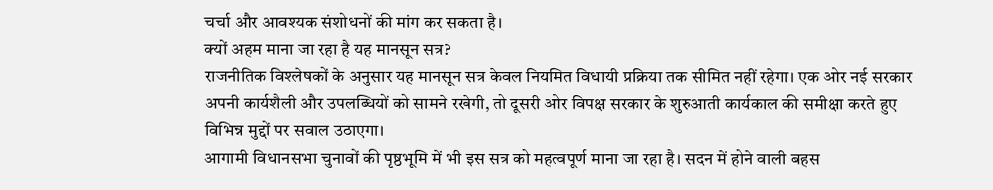चर्चा और आवश्यक संशोधनों की मांग कर सकता है।
क्यों अहम माना जा रहा है यह मानसून सत्र?
राजनीतिक विश्लेषकों के अनुसार यह मानसून सत्र केवल नियमित विधायी प्रक्रिया तक सीमित नहीं रहेगा। एक ओर नई सरकार अपनी कार्यशैली और उपलब्धियों को सामने रखेगी, तो दूसरी ओर विपक्ष सरकार के शुरुआती कार्यकाल की समीक्षा करते हुए विभिन्न मुद्दों पर सवाल उठाएगा।
आगामी विधानसभा चुनावों की पृष्ठभूमि में भी इस सत्र को महत्वपूर्ण माना जा रहा है। सदन में होने वाली बहस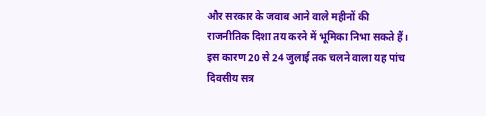और सरकार के जवाब आने वाले महीनों की राजनीतिक दिशा तय करने में भूमिका निभा सकते हैं।
इस कारण 20 से 24 जुलाई तक चलने वाला यह पांच दिवसीय सत्र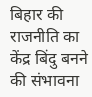बिहार की राजनीति का केंद्र बिंदु बनने की संभावना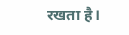रखता है।